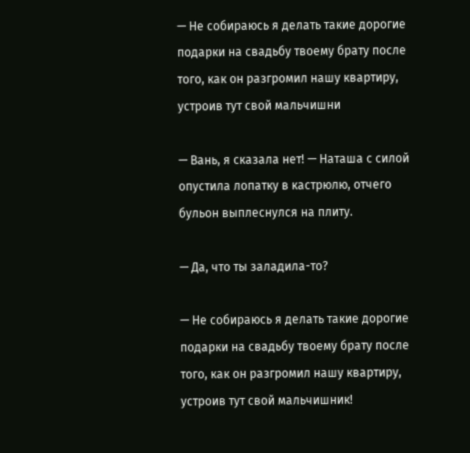— Не собираюсь я делать такие дорогие подарки на свадьбу твоему брату после того, как он разгромил нашу квартиру, устроив тут свой мальчишни

— Вань, я сказала нет! — Наташа с силой опустила лопатку в кастрюлю, отчего бульон выплеснулся на плиту.

— Да, что ты заладила-то?

— Не собираюсь я делать такие дорогие подарки на свадьбу твоему брату после того, как он разгромил нашу квартиру, устроив тут свой мальчишник!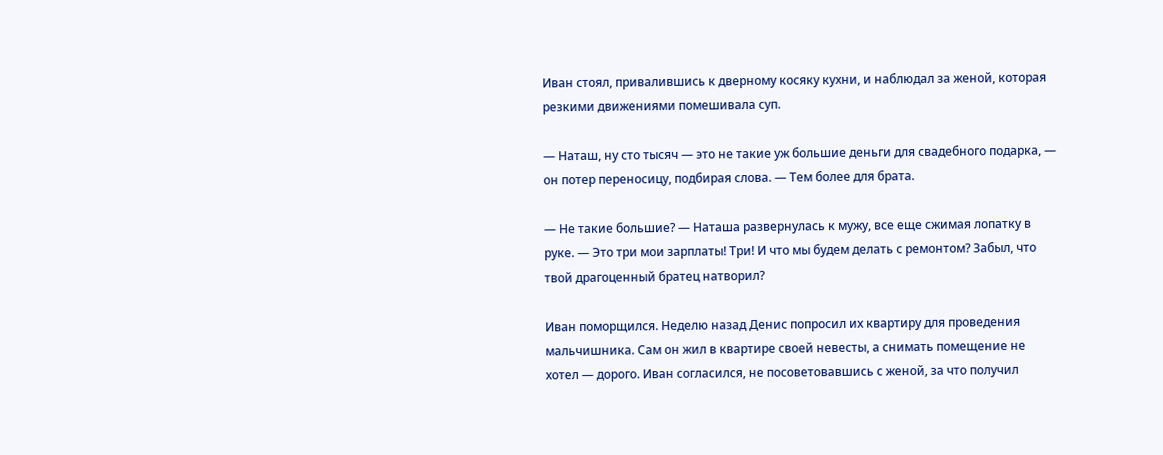Иван стоял, привалившись к дверному косяку кухни, и наблюдал за женой, которая резкими движениями помешивала суп.

— Наташ, ну сто тысяч — это не такие уж большие деньги для свадебного подарка, — он потер переносицу, подбирая слова. — Тем более для брата.

— Не такие большие? — Наташа развернулась к мужу, все еще сжимая лопатку в руке. — Это три мои зарплаты! Три! И что мы будем делать с ремонтом? Забыл, что твой драгоценный братец натворил?

Иван поморщился. Неделю назад Денис попросил их квартиру для проведения мальчишника. Сам он жил в квартире своей невесты, а снимать помещение не хотел — дорого. Иван согласился, не посоветовавшись с женой, за что получил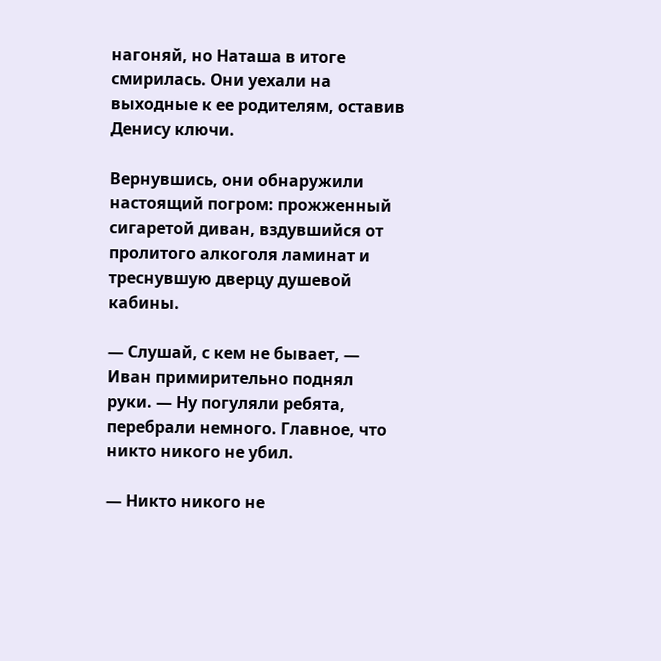нагоняй, но Наташа в итоге смирилась. Они уехали на выходные к ее родителям, оставив Денису ключи.

Вернувшись, они обнаружили настоящий погром: прожженный сигаретой диван, вздувшийся от пролитого алкоголя ламинат и треснувшую дверцу душевой кабины.

— Слушай, с кем не бывает, — Иван примирительно поднял руки. — Ну погуляли ребята, перебрали немного. Главное, что никто никого не убил.

— Никто никого не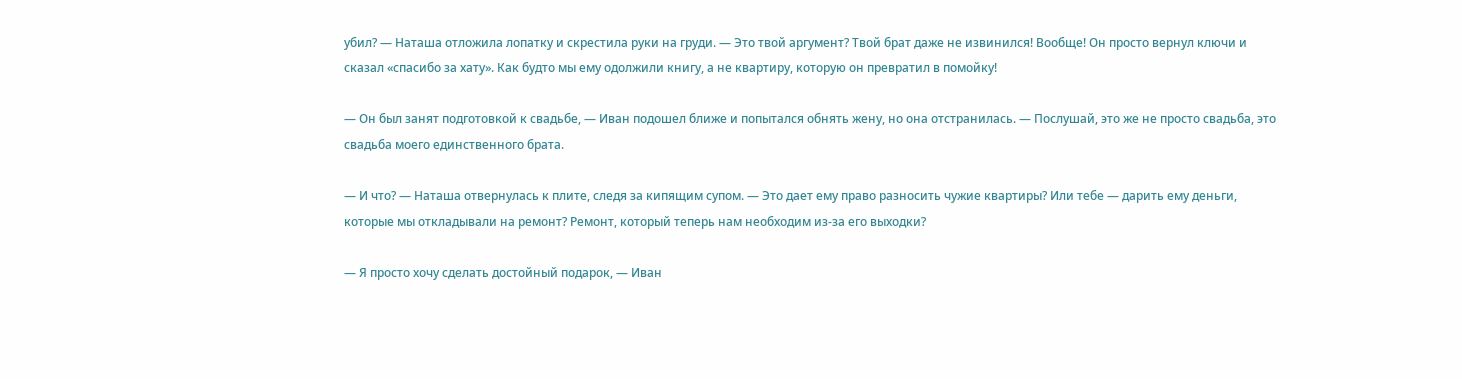убил? — Наташа отложила лопатку и скрестила руки на груди. — Это твой аргумент? Твой брат даже не извинился! Вообще! Он просто вернул ключи и сказал «спасибо за хату». Как будто мы ему одолжили книгу, а не квартиру, которую он превратил в помойку!

— Он был занят подготовкой к свадьбе, — Иван подошел ближе и попытался обнять жену, но она отстранилась. — Послушай, это же не просто свадьба, это свадьба моего единственного брата.

— И что? — Наташа отвернулась к плите, следя за кипящим супом. — Это дает ему право разносить чужие квартиры? Или тебе — дарить ему деньги, которые мы откладывали на ремонт? Ремонт, который теперь нам необходим из-за его выходки?

— Я просто хочу сделать достойный подарок, — Иван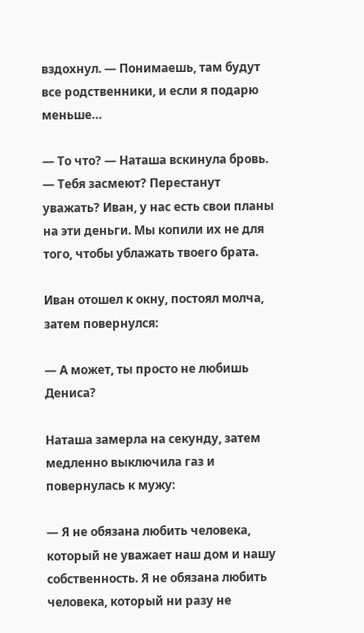вздохнул. — Понимаешь, там будут все родственники, и если я подарю меньше…

— То что? — Наташа вскинула бровь. — Тебя засмеют? Перестанут уважать? Иван, у нас есть свои планы на эти деньги. Мы копили их не для того, чтобы ублажать твоего брата.

Иван отошел к окну, постоял молча, затем повернулся:

— А может, ты просто не любишь Дениса?

Наташа замерла на секунду, затем медленно выключила газ и повернулась к мужу:

— Я не обязана любить человека, который не уважает наш дом и нашу собственность. Я не обязана любить человека, который ни разу не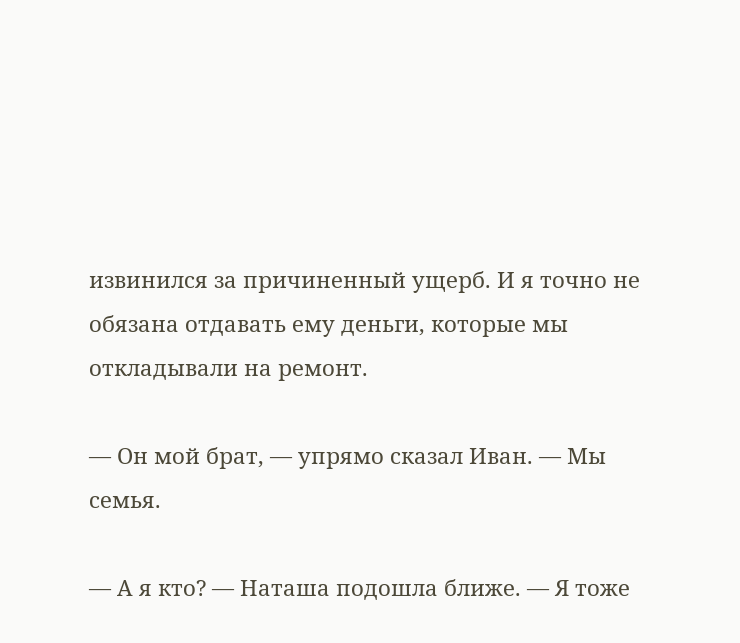извинился за причиненный ущерб. И я точно не обязана отдавать ему деньги, которые мы откладывали на ремонт.

— Он мой брат, — упрямо сказал Иван. — Мы семья.

— А я кто? — Наташа подошла ближе. — Я тоже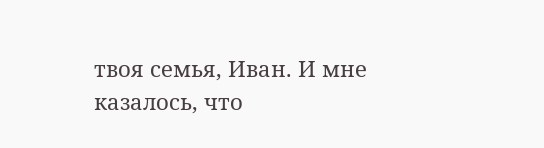твоя семья, Иван. И мне казалось, что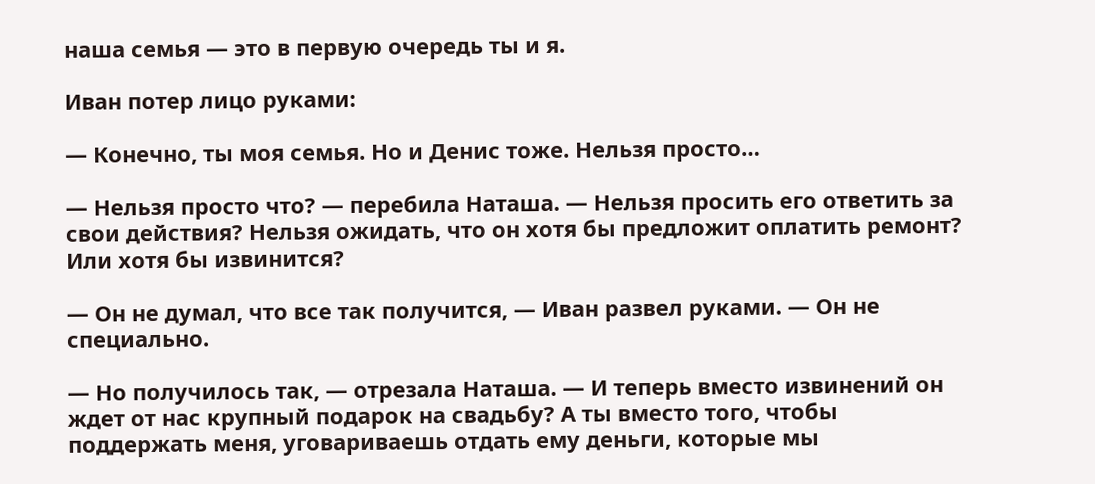наша семья — это в первую очередь ты и я.

Иван потер лицо руками:

— Конечно, ты моя семья. Но и Денис тоже. Нельзя просто…

— Нельзя просто что? — перебила Наташа. — Нельзя просить его ответить за свои действия? Нельзя ожидать, что он хотя бы предложит оплатить ремонт? Или хотя бы извинится?

— Он не думал, что все так получится, — Иван развел руками. — Он не специально.

— Но получилось так, — отрезала Наташа. — И теперь вместо извинений он ждет от нас крупный подарок на свадьбу? А ты вместо того, чтобы поддержать меня, уговариваешь отдать ему деньги, которые мы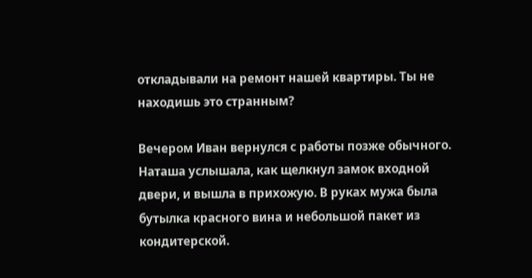откладывали на ремонт нашей квартиры. Ты не находишь это странным?

Вечером Иван вернулся с работы позже обычного. Наташа услышала, как щелкнул замок входной двери, и вышла в прихожую. В руках мужа была бутылка красного вина и небольшой пакет из кондитерской.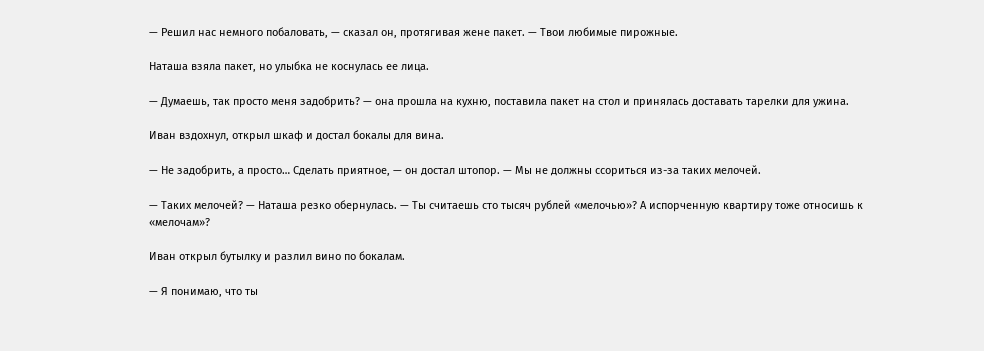— Решил нас немного побаловать, — сказал он, протягивая жене пакет. — Твои любимые пирожные.

Наташа взяла пакет, но улыбка не коснулась ее лица.

— Думаешь, так просто меня задобрить? — она прошла на кухню, поставила пакет на стол и принялась доставать тарелки для ужина.

Иван вздохнул, открыл шкаф и достал бокалы для вина.

— Не задобрить, а просто… Сделать приятное, — он достал штопор. — Мы не должны ссориться из-за таких мелочей.

— Таких мелочей? — Наташа резко обернулась. — Ты считаешь сто тысяч рублей «мелочью»? А испорченную квартиру тоже относишь к «мелочам»?

Иван открыл бутылку и разлил вино по бокалам.

— Я понимаю, что ты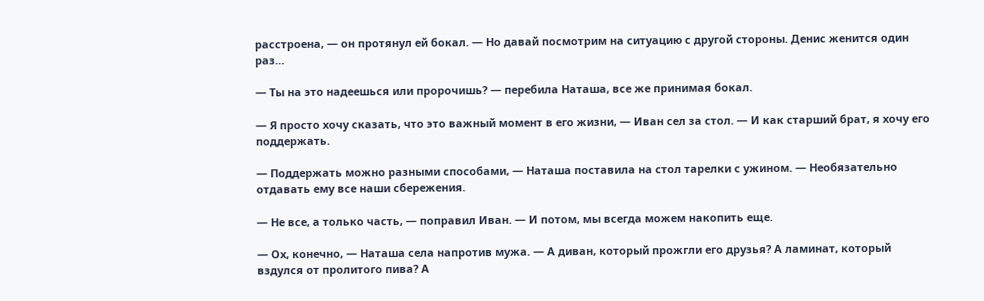расстроена, — он протянул ей бокал. — Но давай посмотрим на ситуацию с другой стороны. Денис женится один раз…

— Ты на это надеешься или пророчишь? — перебила Наташа, все же принимая бокал.

— Я просто хочу сказать, что это важный момент в его жизни, — Иван сел за стол. — И как старший брат, я хочу его поддержать.

— Поддержать можно разными способами, — Наташа поставила на стол тарелки с ужином. — Необязательно отдавать ему все наши сбережения.

— Не все, а только часть, — поправил Иван. — И потом, мы всегда можем накопить еще.

— Ох, конечно, — Наташа села напротив мужа. — А диван, который прожгли его друзья? А ламинат, который вздулся от пролитого пива? А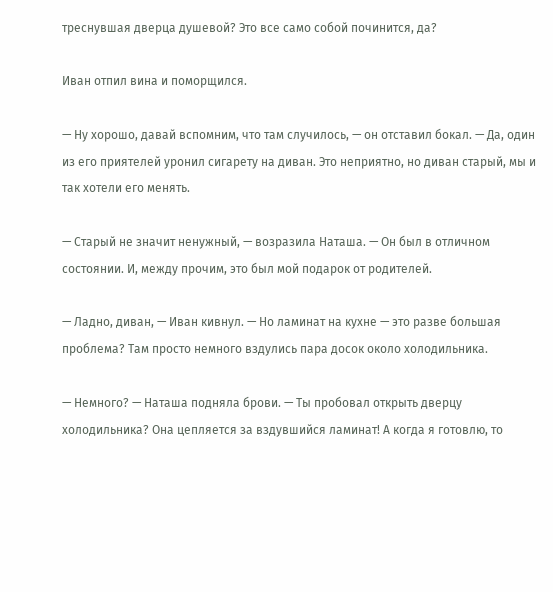треснувшая дверца душевой? Это все само собой починится, да?

Иван отпил вина и поморщился.

— Ну хорошо, давай вспомним, что там случилось, — он отставил бокал. — Да, один из его приятелей уронил сигарету на диван. Это неприятно, но диван старый, мы и так хотели его менять.

— Старый не значит ненужный, — возразила Наташа. — Он был в отличном состоянии. И, между прочим, это был мой подарок от родителей.

— Ладно, диван, — Иван кивнул. — Но ламинат на кухне — это разве большая проблема? Там просто немного вздулись пара досок около холодильника.

— Немного? — Наташа подняла брови. — Ты пробовал открыть дверцу холодильника? Она цепляется за вздувшийся ламинат! А когда я готовлю, то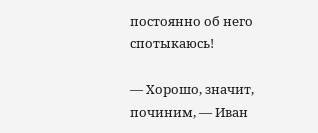постоянно об него спотыкаюсь!

— Хорошо, значит, починим, — Иван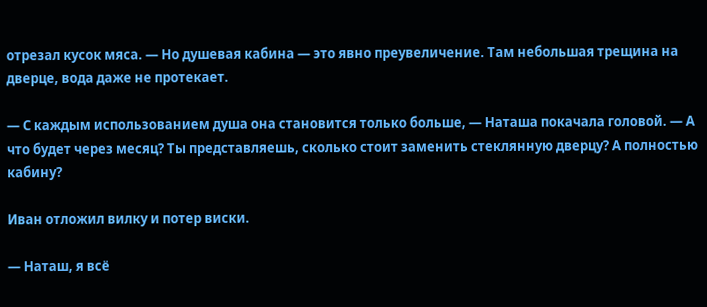отрезал кусок мяса. — Но душевая кабина — это явно преувеличение. Там небольшая трещина на дверце, вода даже не протекает.

— С каждым использованием душа она становится только больше, — Наташа покачала головой. — А что будет через месяц? Ты представляешь, сколько стоит заменить стеклянную дверцу? А полностью кабину?

Иван отложил вилку и потер виски.

— Наташ, я всё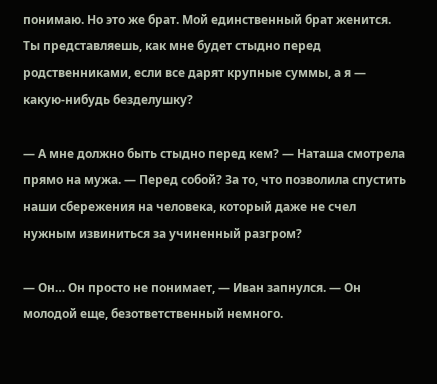понимаю. Но это же брат. Мой единственный брат женится. Ты представляешь, как мне будет стыдно перед родственниками, если все дарят крупные суммы, а я — какую-нибудь безделушку?

— А мне должно быть стыдно перед кем? — Наташа смотрела прямо на мужа. — Перед собой? За то, что позволила спустить наши сбережения на человека, который даже не счел нужным извиниться за учиненный разгром?

— Он… Он просто не понимает, — Иван запнулся. — Он молодой еще, безответственный немного.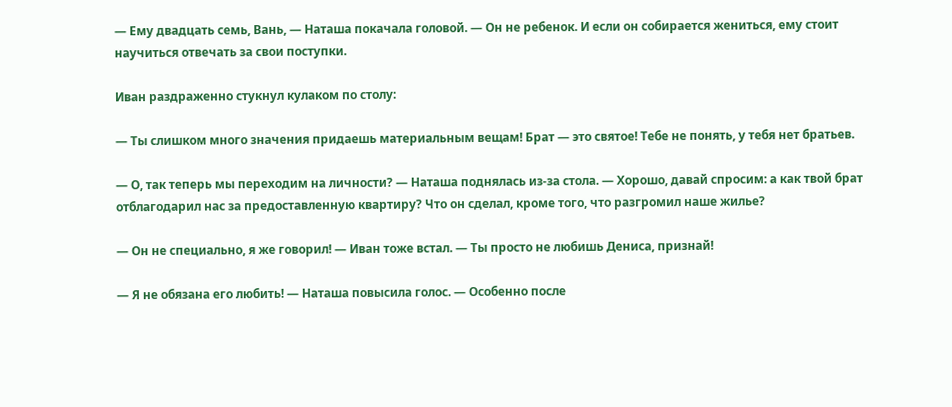— Ему двадцать семь, Вань, — Наташа покачала головой. — Он не ребенок. И если он собирается жениться, ему стоит научиться отвечать за свои поступки.

Иван раздраженно стукнул кулаком по столу:

— Ты слишком много значения придаешь материальным вещам! Брат — это святое! Тебе не понять, у тебя нет братьев.

— О, так теперь мы переходим на личности? — Наташа поднялась из-за стола. — Хорошо, давай спросим: а как твой брат отблагодарил нас за предоставленную квартиру? Что он сделал, кроме того, что разгромил наше жилье?

— Он не специально, я же говорил! — Иван тоже встал. — Ты просто не любишь Дениса, признай!

— Я не обязана его любить! — Наташа повысила голос. — Особенно после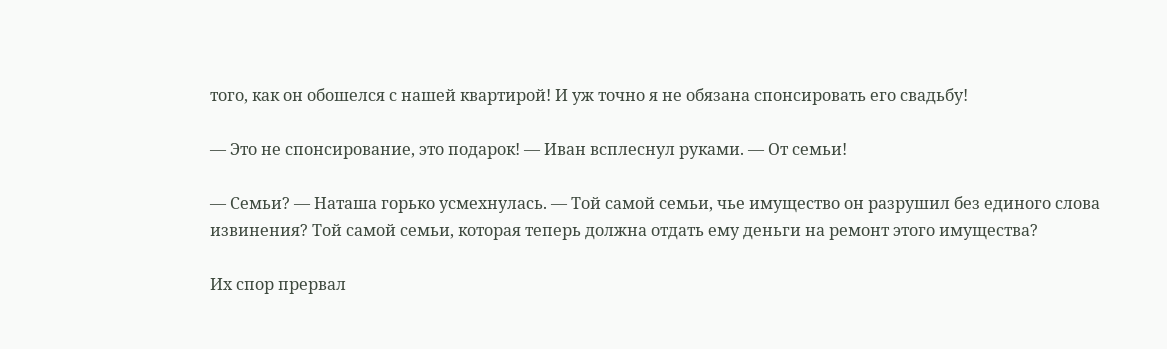того, как он обошелся с нашей квартирой! И уж точно я не обязана спонсировать его свадьбу!

— Это не спонсирование, это подарок! — Иван всплеснул руками. — От семьи!

— Семьи? — Наташа горько усмехнулась. — Той самой семьи, чье имущество он разрушил без единого слова извинения? Той самой семьи, которая теперь должна отдать ему деньги на ремонт этого имущества?

Их спор прервал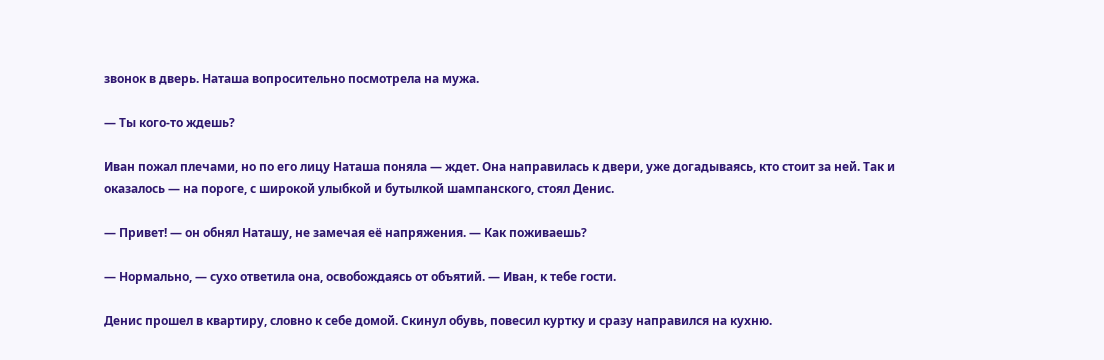звонок в дверь. Наташа вопросительно посмотрела на мужа.

— Ты кого-то ждешь?

Иван пожал плечами, но по его лицу Наташа поняла — ждет. Она направилась к двери, уже догадываясь, кто стоит за ней. Так и оказалось — на пороге, с широкой улыбкой и бутылкой шампанского, стоял Денис.

— Привет! — он обнял Наташу, не замечая её напряжения. — Как поживаешь?

— Нормально, — сухо ответила она, освобождаясь от объятий. — Иван, к тебе гости.

Денис прошел в квартиру, словно к себе домой. Скинул обувь, повесил куртку и сразу направился на кухню.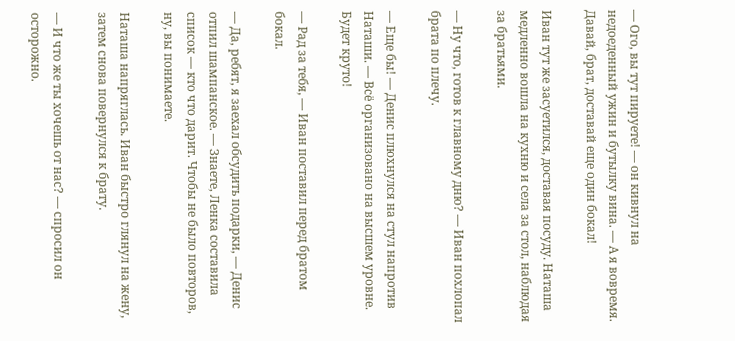— Ого, вы тут пируете! — он кивнул на недоеденный ужин и бутылку вина. — А я вовремя. Давай, брат, доставай еще один бокал!

Иван тут же засуетился, доставая посуду. Наташа медленно вошла на кухню и села за стол, наблюдая за братьями.

— Ну что, готов к главному дню? — Иван похлопал брата по плечу.

— Еще бы! — Денис плюхнулся на стул напротив Наташи. — Всё организовано на высшем уровне. Будет круто!

— Рад за тебя, — Иван поставил перед братом бокал.

— Да, ребят, я заехал обсудить подарки, — Денис отпил шампанское. — Знаете, Ленка составила список — кто что дарит. Чтобы не было повторов, ну, вы понимаете.

Наташа напряглась. Иван быстро глянул на жену, затем снова повернулся к брату.

— И что же ты хочешь от нас? — спросил он осторожно.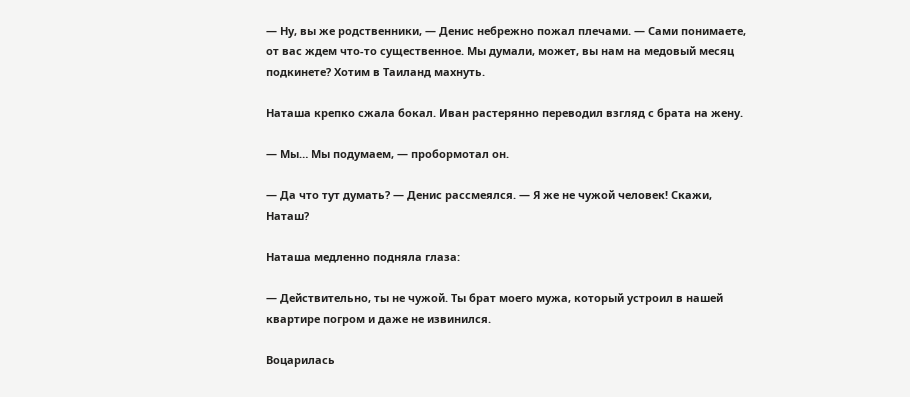— Ну, вы же родственники, — Денис небрежно пожал плечами. — Сами понимаете, от вас ждем что-то существенное. Мы думали, может, вы нам на медовый месяц подкинете? Хотим в Таиланд махнуть.

Наташа крепко сжала бокал. Иван растерянно переводил взгляд с брата на жену.

— Мы… Мы подумаем, — пробормотал он.

— Да что тут думать? — Денис рассмеялся. — Я же не чужой человек! Скажи, Наташ?

Наташа медленно подняла глаза:

— Действительно, ты не чужой. Ты брат моего мужа, который устроил в нашей квартире погром и даже не извинился.

Воцарилась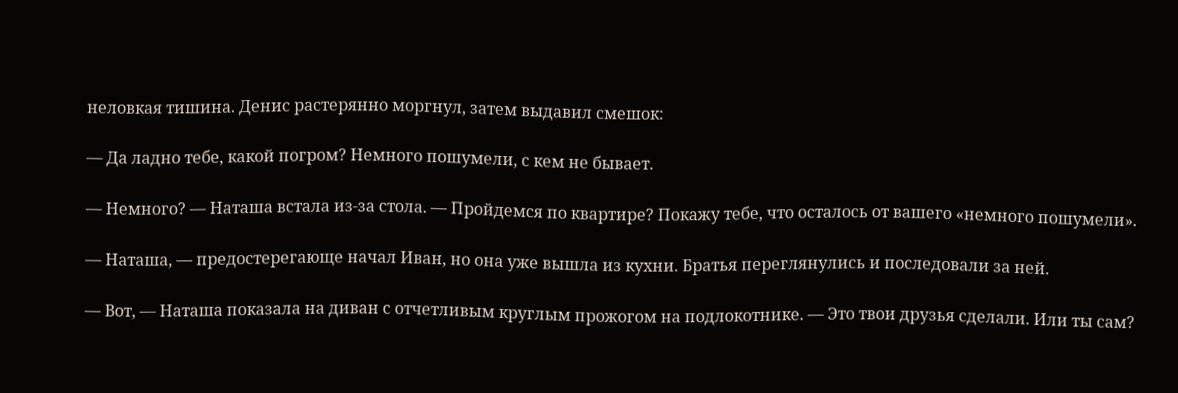неловкая тишина. Денис растерянно моргнул, затем выдавил смешок:

— Да ладно тебе, какой погром? Немного пошумели, с кем не бывает.

— Немного? — Наташа встала из-за стола. — Пройдемся по квартире? Покажу тебе, что осталось от вашего «немного пошумели».

— Наташа, — предостерегающе начал Иван, но она уже вышла из кухни. Братья переглянулись и последовали за ней.

— Вот, — Наташа показала на диван с отчетливым круглым прожогом на подлокотнике. — Это твои друзья сделали. Или ты сам?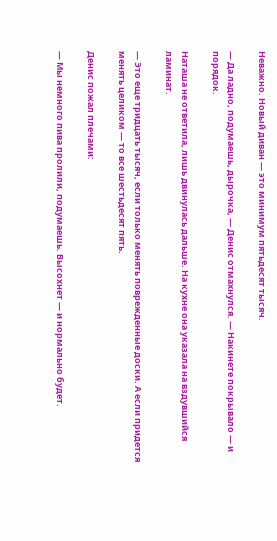Неважно. Новый диван — это минимум пятьдесят тысяч.

— Да ладно, подумаешь, дырочка, — Денис отмахнулся. — Накинете покрывало — и порядок.

Наташа не ответила, лишь двинулась дальше. На кухне она указала на вздувшийся ламинат.

— Это еще тридцать тысяч, если только менять поврежденные доски. А если придется менять целиком — то все шестьдесят пять.

Денис пожал плечами:

— Мы немного пива пролили, подумаешь. Высохнет — и нормально будет.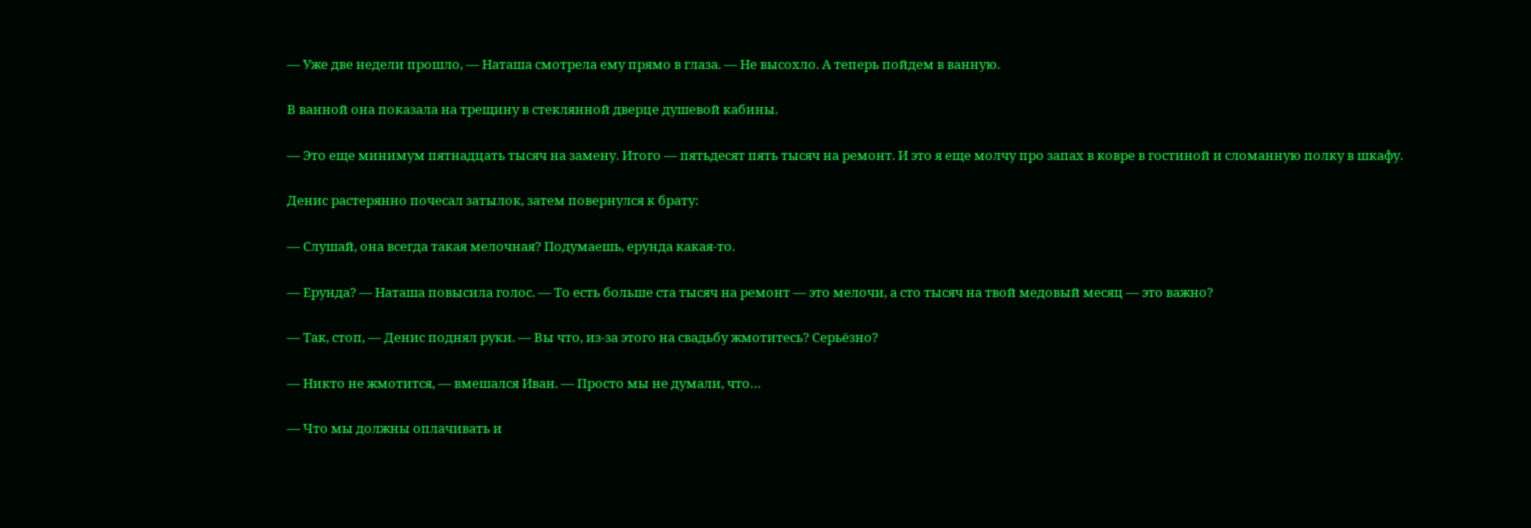— Уже две недели прошло, — Наташа смотрела ему прямо в глаза. — Не высохло. А теперь пойдем в ванную.

В ванной она показала на трещину в стеклянной дверце душевой кабины.

— Это еще минимум пятнадцать тысяч на замену. Итого — пятьдесят пять тысяч на ремонт. И это я еще молчу про запах в ковре в гостиной и сломанную полку в шкафу.

Денис растерянно почесал затылок, затем повернулся к брату:

— Слушай, она всегда такая мелочная? Подумаешь, ерунда какая-то.

— Ерунда? — Наташа повысила голос. — То есть больше ста тысяч на ремонт — это мелочи, а сто тысяч на твой медовый месяц — это важно?

— Так, стоп, — Денис поднял руки. — Вы что, из-за этого на свадьбу жмотитесь? Серьёзно?

— Никто не жмотится, — вмешался Иван. — Просто мы не думали, что…

— Что мы должны оплачивать и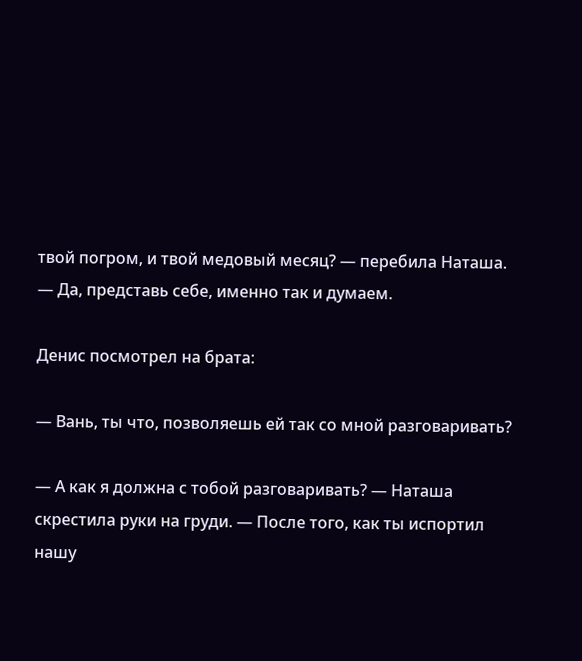твой погром, и твой медовый месяц? — перебила Наташа. — Да, представь себе, именно так и думаем.

Денис посмотрел на брата:

— Вань, ты что, позволяешь ей так со мной разговаривать?

— А как я должна с тобой разговаривать? — Наташа скрестила руки на груди. — После того, как ты испортил нашу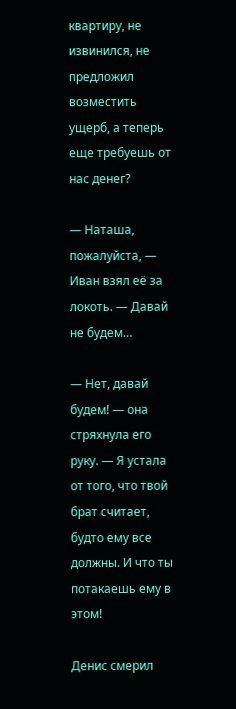квартиру, не извинился, не предложил возместить ущерб, а теперь еще требуешь от нас денег?

— Наташа, пожалуйста, — Иван взял её за локоть. — Давай не будем…

— Нет, давай будем! — она стряхнула его руку. — Я устала от того, что твой брат считает, будто ему все должны. И что ты потакаешь ему в этом!

Денис смерил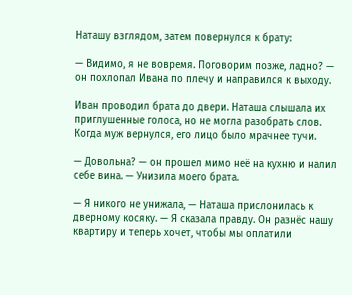Наташу взглядом, затем повернулся к брату:

— Видимо, я не вовремя. Поговорим позже, ладно? — он похлопал Ивана по плечу и направился к выходу.

Иван проводил брата до двери. Наташа слышала их приглушенные голоса, но не могла разобрать слов. Когда муж вернулся, его лицо было мрачнее тучи.

— Довольна? — он прошел мимо неё на кухню и налил себе вина. — Унизила моего брата.

— Я никого не унижала, — Наташа прислонилась к дверному косяку. — Я сказала правду. Он разнёс нашу квартиру и теперь хочет, чтобы мы оплатили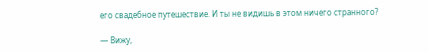его свадебное путешествие. И ты не видишь в этом ничего странного?

— Вижу,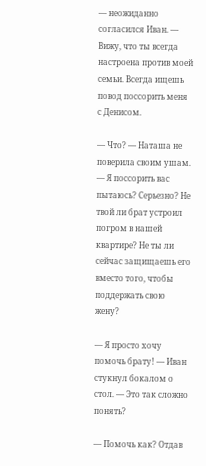— неожиданно согласился Иван. — Вижу, что ты всегда настроена против моей семьи. Всегда ищешь повод поссорить меня с Денисом.

— Что? — Наташа не поверила своим ушам. — Я поссорить вас пытаюсь? Серьезно? Не твой ли брат устроил погром в нашей квартире? Не ты ли сейчас защищаешь его вместо того, чтобы поддержать свою жену?

— Я просто хочу помочь брату! — Иван стукнул бокалом о стол. — Это так сложно понять?

— Помочь как? Отдав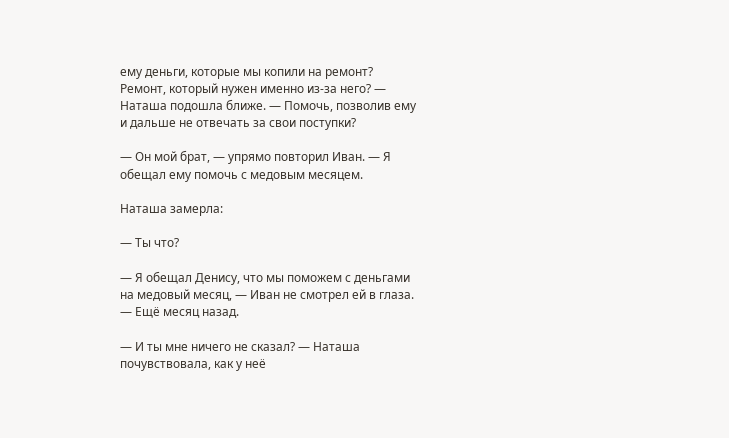ему деньги, которые мы копили на ремонт? Ремонт, который нужен именно из-за него? — Наташа подошла ближе. — Помочь, позволив ему и дальше не отвечать за свои поступки?

— Он мой брат, — упрямо повторил Иван. — Я обещал ему помочь с медовым месяцем.

Наташа замерла:

— Ты что?

— Я обещал Денису, что мы поможем с деньгами на медовый месяц, — Иван не смотрел ей в глаза. — Ещё месяц назад.

— И ты мне ничего не сказал? — Наташа почувствовала, как у неё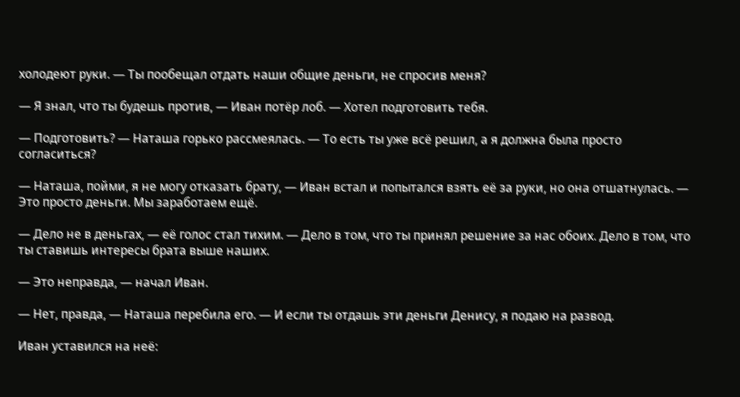холодеют руки. — Ты пообещал отдать наши общие деньги, не спросив меня?

— Я знал, что ты будешь против, — Иван потёр лоб. — Хотел подготовить тебя.

— Подготовить? — Наташа горько рассмеялась. — То есть ты уже всё решил, а я должна была просто согласиться?

— Наташа, пойми, я не могу отказать брату, — Иван встал и попытался взять её за руки, но она отшатнулась. — Это просто деньги. Мы заработаем ещё.

— Дело не в деньгах, — её голос стал тихим. — Дело в том, что ты принял решение за нас обоих. Дело в том, что ты ставишь интересы брата выше наших.

— Это неправда, — начал Иван.

— Нет, правда, — Наташа перебила его. — И если ты отдашь эти деньги Денису, я подаю на развод.

Иван уставился на неё: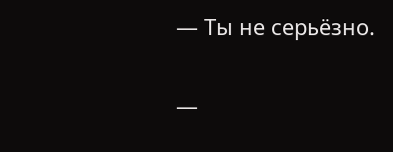— Ты не серьёзно.

—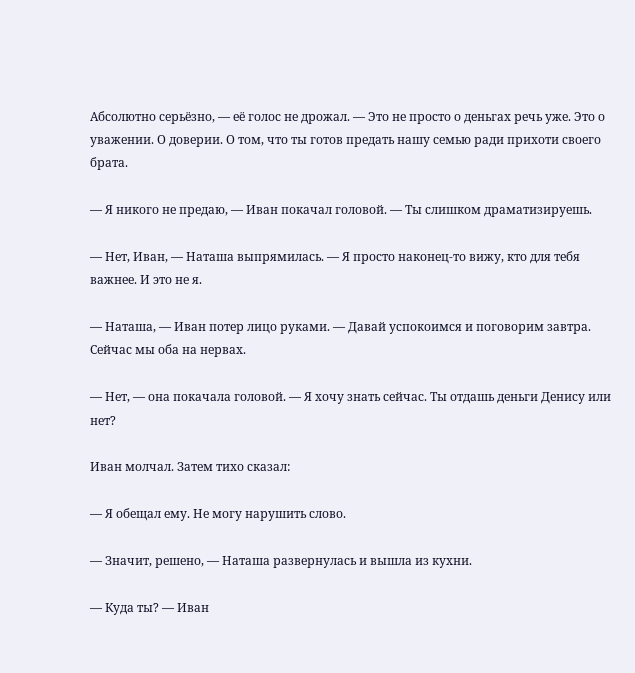Абсолютно серьёзно, — её голос не дрожал. — Это не просто о деньгах речь уже. Это о уважении. О доверии. О том, что ты готов предать нашу семью ради прихоти своего брата.

— Я никого не предаю, — Иван покачал головой. — Ты слишком драматизируешь.

— Нет, Иван, — Наташа выпрямилась. — Я просто наконец-то вижу, кто для тебя важнее. И это не я.

— Наташа, — Иван потер лицо руками. — Давай успокоимся и поговорим завтра. Сейчас мы оба на нервах.

— Нет, — она покачала головой. — Я хочу знать сейчас. Ты отдашь деньги Денису или нет?

Иван молчал. Затем тихо сказал:

— Я обещал ему. Не могу нарушить слово.

— Значит, решено, — Наташа развернулась и вышла из кухни.

— Куда ты? — Иван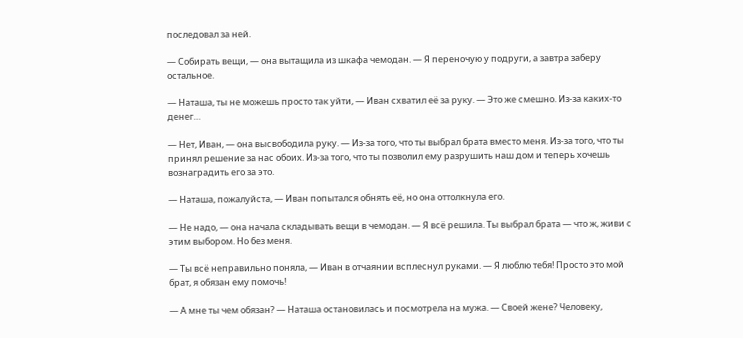последовал за ней.

— Собирать вещи, — она вытащила из шкафа чемодан. — Я переночую у подруги, а завтра заберу остальное.

— Наташа, ты не можешь просто так уйти, — Иван схватил её за руку. — Это же смешно. Из-за каких-то денег…

— Нет, Иван, — она высвободила руку. — Из-за того, что ты выбрал брата вместо меня. Из-за того, что ты принял решение за нас обоих. Из-за того, что ты позволил ему разрушить наш дом и теперь хочешь вознаградить его за это.

— Наташа, пожалуйста, — Иван попытался обнять её, но она оттолкнула его.

— Не надо, — она начала складывать вещи в чемодан. — Я всё решила. Ты выбрал брата — что ж, живи с этим выбором. Но без меня.

— Ты всё неправильно поняла, — Иван в отчаянии всплеснул руками. — Я люблю тебя! Просто это мой брат, я обязан ему помочь!

— А мне ты чем обязан? — Наташа остановилась и посмотрела на мужа. — Своей жене? Человеку,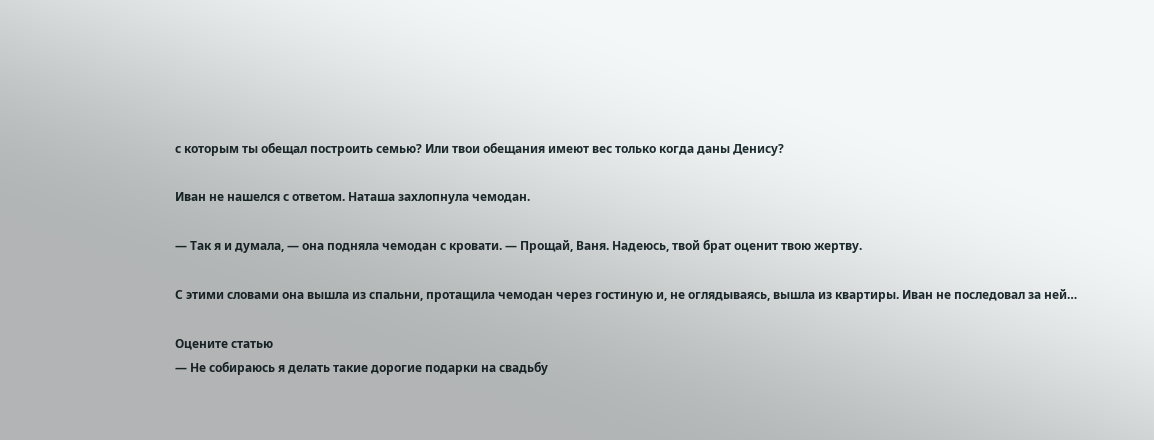с которым ты обещал построить семью? Или твои обещания имеют вес только когда даны Денису?

Иван не нашелся с ответом. Наташа захлопнула чемодан.

— Так я и думала, — она подняла чемодан с кровати. — Прощай, Ваня. Надеюсь, твой брат оценит твою жертву.

С этими словами она вышла из спальни, протащила чемодан через гостиную и, не оглядываясь, вышла из квартиры. Иван не последовал за ней…

Оцените статью
— Не собираюсь я делать такие дорогие подарки на свадьбу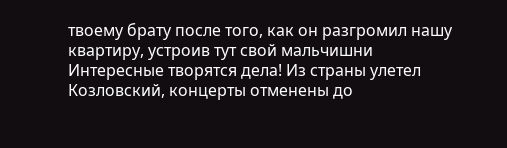твоему брату после того, как он разгромил нашу квартиру, устроив тут свой мальчишни
Интересные творятся дела! Из страны улетел Козловский, концерты отменены до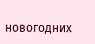новогодних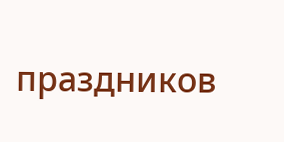праздников